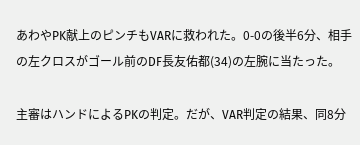あわやPK献上のピンチもVARに救われた。0-0の後半6分、相手の左クロスがゴール前のDF長友佑都(34)の左腕に当たった。

主審はハンドによるPKの判定。だが、VAR判定の結果、同8分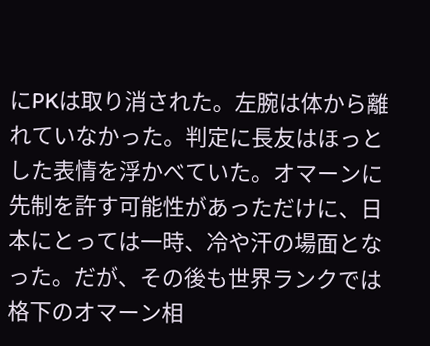にPKは取り消された。左腕は体から離れていなかった。判定に長友はほっとした表情を浮かべていた。オマーンに先制を許す可能性があっただけに、日本にとっては一時、冷や汗の場面となった。だが、その後も世界ランクでは格下のオマーン相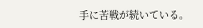手に苦戦が続いている。